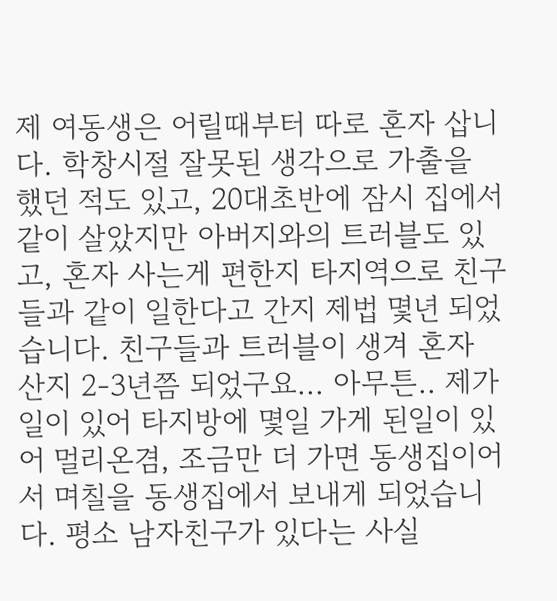제 여동생은 어릴때부터 따로 혼자 삽니다. 학창시절 잘못된 생각으로 가출을 했던 적도 있고, 20대초반에 잠시 집에서 같이 살았지만 아버지와의 트러블도 있고, 혼자 사는게 편한지 타지역으로 친구들과 같이 일한다고 간지 제법 몇년 되었습니다. 친구들과 트러블이 생겨 혼자 산지 2-3년쯤 되었구요... 아무튼.. 제가 일이 있어 타지방에 몇일 가게 된일이 있어 멀리온겸, 조금만 더 가면 동생집이어서 며칠을 동생집에서 보내게 되었습니다. 평소 남자친구가 있다는 사실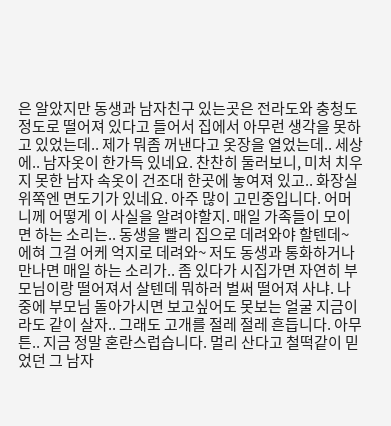은 알았지만 동생과 남자친구 있는곳은 전라도와 충청도 정도로 떨어져 있다고 들어서 집에서 아무런 생각을 못하고 있었는데.. 제가 뭐좀 꺼낸다고 옷장을 열었는데.. 세상에.. 남자옷이 한가득 있네요. 찬찬히 둘러보니, 미처 치우지 못한 남자 속옷이 건조대 한곳에 놓여져 있고.. 화장실 위쪽엔 면도기가 있네요. 아주 많이 고민중입니다. 어머니께 어떻게 이 사실을 알려야할지. 매일 가족들이 모이면 하는 소리는.. 동생을 빨리 집으로 데려와야 할텐데~ 에혀 그걸 어케 억지로 데려와~ 저도 동생과 통화하거나 만나면 매일 하는 소리가.. 좀 있다가 시집가면 자연히 부모님이랑 떨어져서 살텐데 뭐하러 벌써 떨어져 사냐. 나중에 부모님 돌아가시면 보고싶어도 못보는 얼굴 지금이라도 같이 살자.. 그래도 고개를 절레 절레 흔듭니다. 아무튼.. 지금 정말 혼란스럽습니다. 멀리 산다고 철떡같이 믿었던 그 남자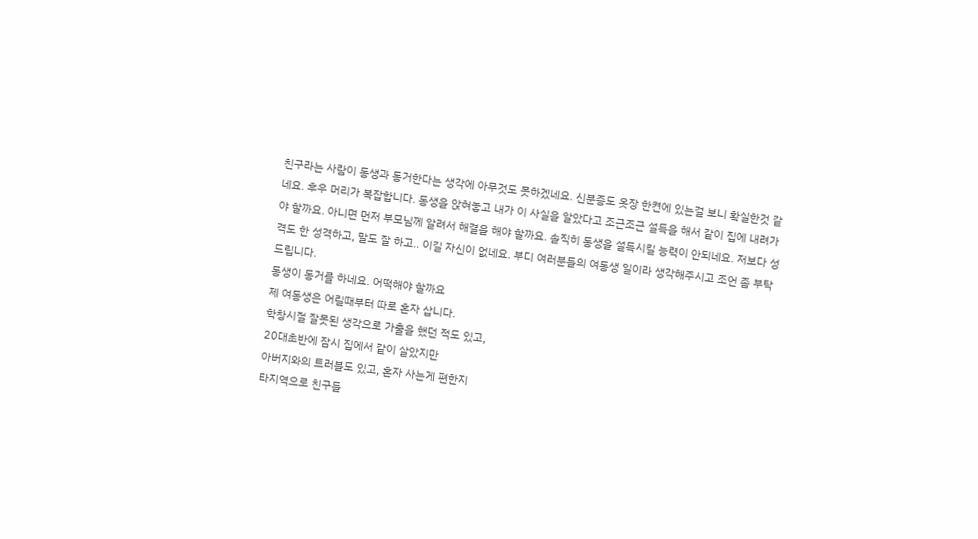친구라는 사람이 동생과 동거한다는 생각에 아무것도 못하겠네요. 신분증도 옷장 한켠에 있는걸 보니 확실한것 같네요. 후우 머리가 복잡합니다. 동생을 앉혀놓고 내가 이 사실을 알았다고 조근조근 설득을 해서 같이 집에 내려가야 할까요. 아니면 먼저 부모님께 알려서 해결을 해야 할까요. 솔직히 동생을 설득시킬 능력이 안되네요. 저보다 성격도 한 성격하고, 말도 잘 하고.. 이길 자신이 없네요. 부디 여러분들의 여동생 일이라 생각해주시고 조언 좀 부탁드립니다.
동생이 동거를 하네요. 어떡해야 할까요
제 여동생은 어릴때부터 따로 혼자 삽니다.
학창시절 잘못된 생각으로 가출을 했던 적도 있고,
20대초반에 잠시 집에서 같이 살았지만
아버지와의 트러블도 있고, 혼자 사는게 편한지
타지역으로 친구들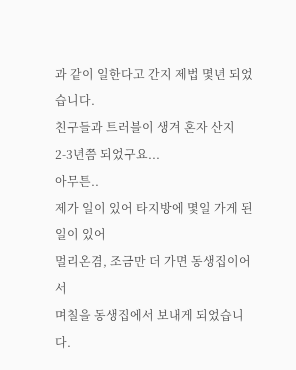과 같이 일한다고 간지 제법 몇년 되었습니다.
친구들과 트러블이 생겨 혼자 산지 2-3년쯤 되었구요...
아무튼..
제가 일이 있어 타지방에 몇일 가게 된일이 있어
멀리온겸, 조금만 더 가면 동생집이어서
며칠을 동생집에서 보내게 되었습니다.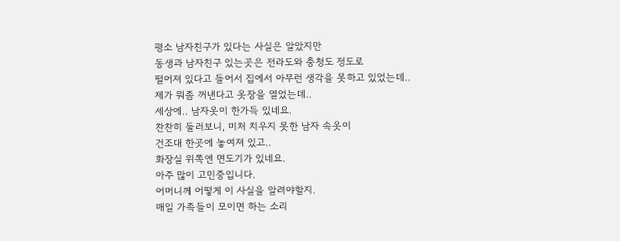평소 남자친구가 있다는 사실은 알았지만
동생과 남자친구 있는곳은 전라도와 충청도 정도로
떨어져 있다고 들어서 집에서 아무런 생각을 못하고 있었는데..
제가 뭐좀 꺼낸다고 옷장을 열었는데..
세상에.. 남자옷이 한가득 있네요.
찬찬히 둘러보니, 미처 치우지 못한 남자 속옷이
건조대 한곳에 놓여져 있고..
화장실 위쪽엔 면도기가 있네요.
아주 많이 고민중입니다.
어머니께 어떻게 이 사실을 알려야할지.
매일 가족들이 모이면 하는 소리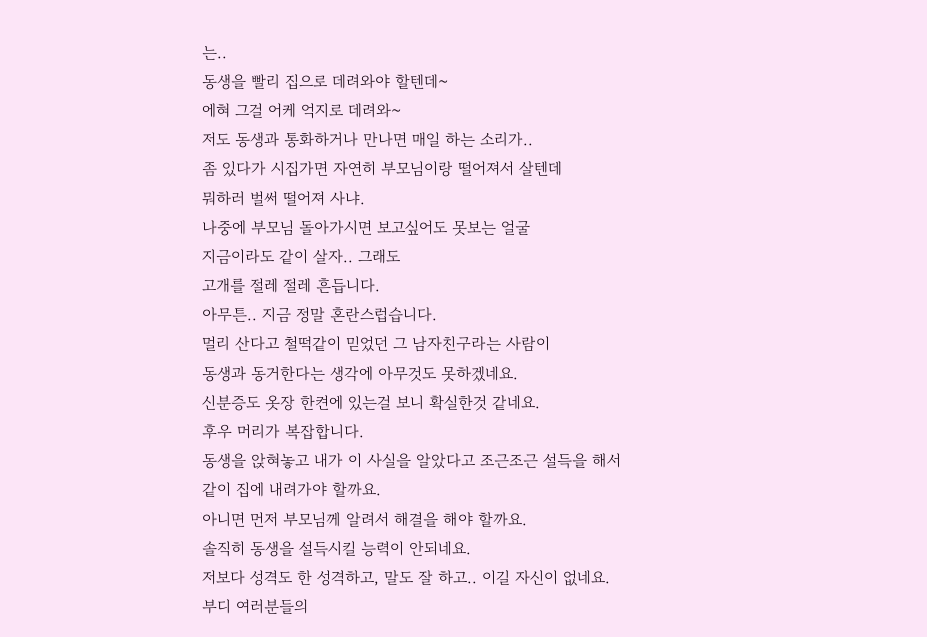는..
동생을 빨리 집으로 데려와야 할텐데~
에혀 그걸 어케 억지로 데려와~
저도 동생과 통화하거나 만나면 매일 하는 소리가..
좀 있다가 시집가면 자연히 부모님이랑 떨어져서 살텐데
뭐하러 벌써 떨어져 사냐.
나중에 부모님 돌아가시면 보고싶어도 못보는 얼굴
지금이라도 같이 살자.. 그래도
고개를 절레 절레 흔듭니다.
아무튼.. 지금 정말 혼란스럽습니다.
멀리 산다고 철떡같이 믿었던 그 남자친구라는 사람이
동생과 동거한다는 생각에 아무것도 못하겠네요.
신분증도 옷장 한켠에 있는걸 보니 확실한것 같네요.
후우 머리가 복잡합니다.
동생을 앉혀놓고 내가 이 사실을 알았다고 조근조근 설득을 해서
같이 집에 내려가야 할까요.
아니면 먼저 부모님께 알려서 해결을 해야 할까요.
솔직히 동생을 설득시킬 능력이 안되네요.
저보다 성격도 한 성격하고, 말도 잘 하고.. 이길 자신이 없네요.
부디 여러분들의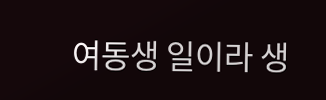여동생 일이라 생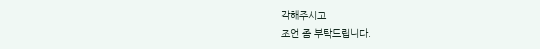각해주시고
조언 좀 부탁드립니다.